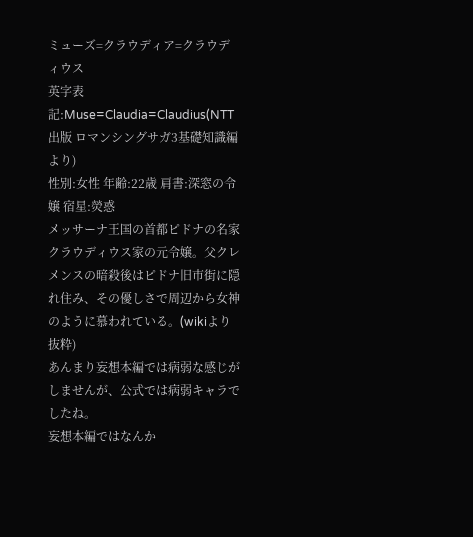ミューズ=クラウディア=クラウディウス
英字表記:Muse=Claudia=Claudius(NTT出版 ロマンシングサガ3基礎知識編より)
性別:女性 年齢:22歳 肩書:深窓の令嬢 宿星:熒惑
メッサーナ王国の首都ピドナの名家クラウディウス家の元令嬢。父クレメンスの暗殺後はピドナ旧市街に隠れ住み、その優しさで周辺から女神のように慕われている。(wikiより抜粋)
あんまり妄想本編では病弱な感じがしませんが、公式では病弱キャラでしたね。
妄想本編ではなんか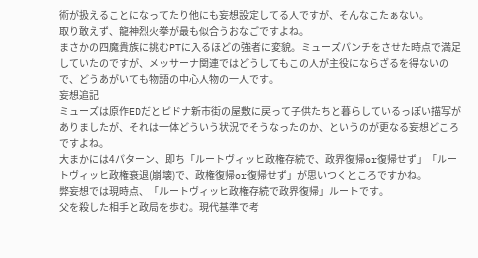術が扱えることになってたり他にも妄想設定してる人ですが、そんなこたぁない。
取り敢えず、龍神烈火拳が最も似合うおなごですよね。
まさかの四魔貴族に挑むPTに入るほどの強者に変貌。ミューズパンチをさせた時点で満足していたのですが、メッサーナ関連ではどうしてもこの人が主役にならざるを得ないので、どうあがいても物語の中心人物の一人です。
妄想追記
ミューズは原作EDだとピドナ新市街の屋敷に戻って子供たちと暮らしているっぽい描写がありましたが、それは一体どういう状況でそうなったのか、というのが更なる妄想どころですよね。
大まかには4パターン、即ち「ルートヴィッヒ政権存続で、政界復帰or復帰せず」「ルートヴィッヒ政権衰退(崩壊)で、政権復帰or復帰せず」が思いつくところですかね。
弊妄想では現時点、「ルートヴィッヒ政権存続で政界復帰」ルートです。
父を殺した相手と政局を歩む。現代基準で考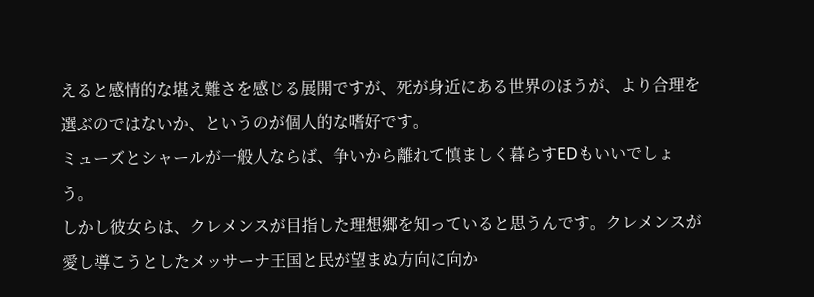えると感情的な堪え難さを感じる展開ですが、死が身近にある世界のほうが、より合理を選ぶのではないか、というのが個人的な嗜好です。
ミューズとシャールが一般人ならば、争いから離れて慎ましく暮らすEDもいいでしょう。
しかし彼女らは、クレメンスが目指した理想郷を知っていると思うんです。クレメンスが愛し導こうとしたメッサーナ王国と民が望まぬ方向に向か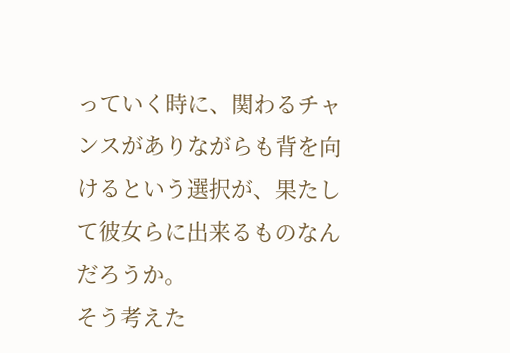っていく時に、関わるチャンスがありながらも背を向けるという選択が、果たして彼女らに出来るものなんだろうか。
そう考えた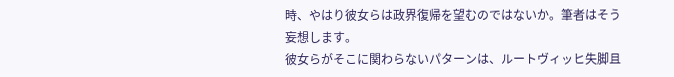時、やはり彼女らは政界復帰を望むのではないか。筆者はそう妄想します。
彼女らがそこに関わらないパターンは、ルートヴィッヒ失脚且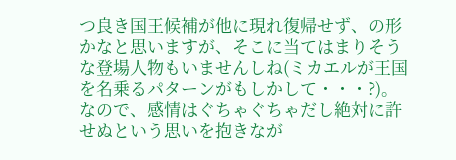つ良き国王候補が他に現れ復帰せず、の形かなと思いますが、そこに当てはまりそうな登場人物もいませんしね(ミカエルが王国を名乗るパターンがもしかして・・・?)。
なので、感情はぐちゃぐちゃだし絶対に許せぬという思いを抱きなが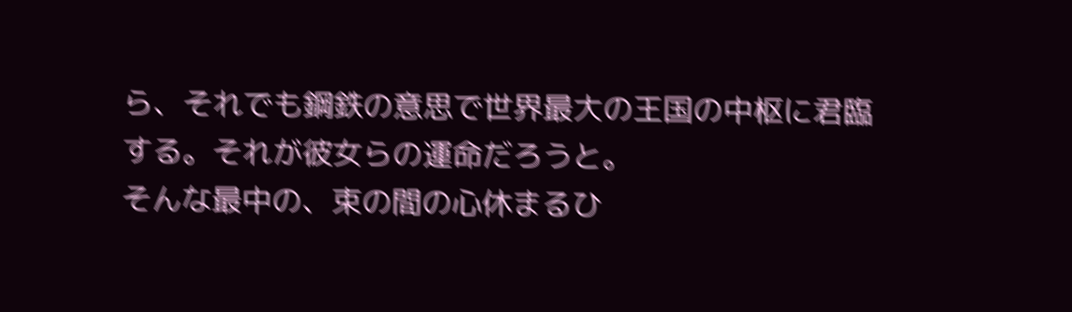ら、それでも鋼鉄の意思で世界最大の王国の中枢に君臨する。それが彼女らの運命だろうと。
そんな最中の、束の間の心休まるひ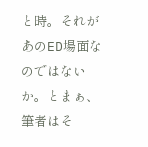と時。それがあのED場面なのではないか。とまぁ、筆者はそ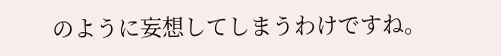のように妄想してしまうわけですね。